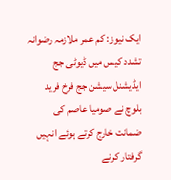ایک نیوز: کم عمر ملازمہ رضوانہ تشدد کیس میں ڈیوٹی جج ایڈیشنل سیشن جج فرخ فرید بلوچ نے صومیا عاصم کی ضمانت خارج کرتے ہوئے انہیں گرفتار کرنے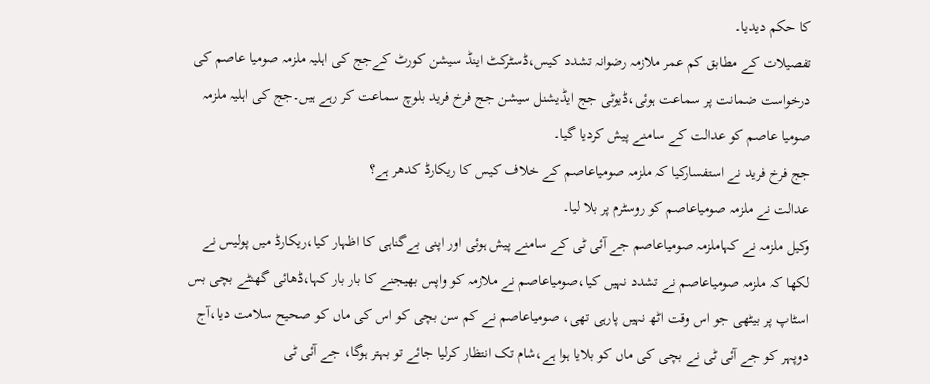کا حکم دیدیا۔
تفصیلات کے مطابق کم عمر ملازمہ رضوانہ تشدد کیس،ڈسٹرکٹ اینڈ سیشن کورٹ کےجج کی اہلیہ ملزمہ صومیا عاصم کی درخواست ضمانت پر سماعت ہوئی،ڈیوٹی جج ایڈیشنل سیشن جج فرخ فرید بلوچ سماعت کر رہے ہیں۔جج کی اہلیہ ملزمہ صومیا عاصم کو عدالت کے سامنے پیش کردیا گیا۔
جج فرخ فرید نے استفسارکیا کہ ملزمہ صومیاعاصم کے خلاف کیس کا ریکارڈ کدھر ہے؟
عدالت نے ملزمہ صومیاعاصم کو روسٹرم پر بلا لیا۔
وکیل ملزمہ نے کہاملزمہ صومیاعاصم جے آئی ٹی کے سامنے پیش ہوئی اور اپنی بےگناہی کا اظہار کیا،ریکارڈ میں پولیس نے لکھا کہ ملزمہ صومیاعاصم نے تشدد نہیں کیا،صومیاعاصم نے ملازمہ کو واپس بھیجنے کا بار بار کہا،ڈھائی گھنٹے بچی بس اسٹاپ پر بیٹھی جو اس وقت اٹھ نہیں پارہی تھی، صومیاعاصم نے کم سن بچی کو اس کی ماں کو صحیح سلامت دیا،آج دوپہر کو جے آئی ٹی نے بچی کی ماں کو بلایا ہوا ہے،شام تک انتظار کرلیا جائے تو بہتر ہوگا، جے آئی ٹی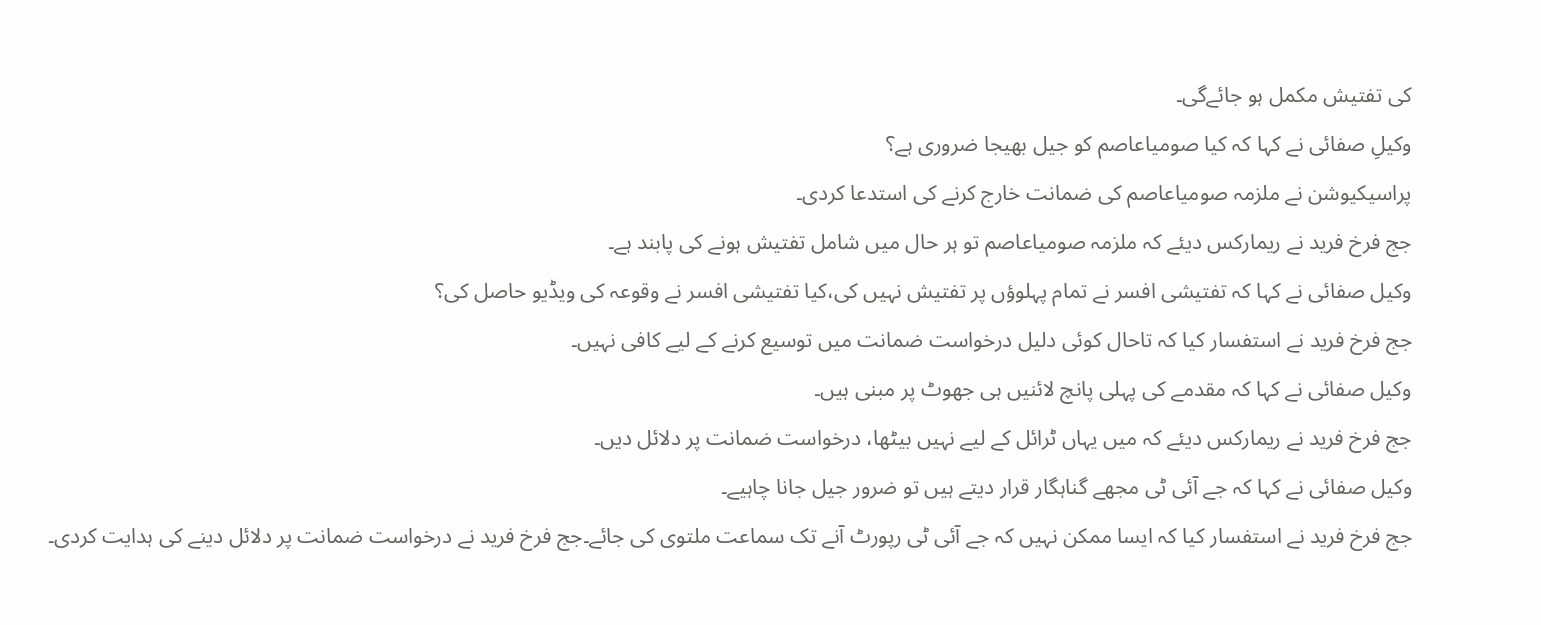کی تفتیش مکمل ہو جائےگی۔
وکیلِ صفائی نے کہا کہ کیا صومیاعاصم کو جیل بھیجا ضروری ہے؟
پراسیکیوشن نے ملزمہ صومیاعاصم کی ضمانت خارج کرنے کی استدعا کردی۔
جج فرخ فرید نے ریمارکس دیئے کہ ملزمہ صومیاعاصم تو ہر حال میں شامل تفتیش ہونے کی پابند ہے۔
وکیل صفائی نے کہا کہ تفتیشی افسر نے تمام پہلوؤں پر تفتیش نہیں کی،کیا تفتیشی افسر نے وقوعہ کی ویڈیو حاصل کی؟
جج فرخ فرید نے استفسار کیا کہ تاحال کوئی دلیل درخواست ضمانت میں توسیع کرنے کے لیے کافی نہیں۔
وکیل صفائی نے کہا کہ مقدمے کی پہلی پانچ لائنیں ہی جھوٹ پر مبنی ہیں۔
جج فرخ فرید نے ریمارکس دیئے کہ میں یہاں ٹرائل کے لیے نہیں بیٹھا، درخواست ضمانت پر دلائل دیں۔
وکیل صفائی نے کہا کہ جے آئی ٹی مجھے گناہگار قرار دیتے ہیں تو ضرور جیل جانا چاہیے۔
جج فرخ فرید نے استفسار کیا کہ ایسا ممکن نہیں کہ جے آئی ٹی رپورٹ آنے تک سماعت ملتوی کی جائے۔جج فرخ فرید نے درخواست ضمانت پر دلائل دینے کی ہدایت کردی۔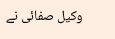وکیل صفائی نے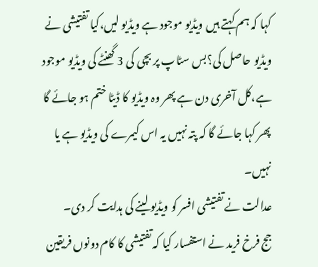کہا کہ ہم کہتے ہیں ویڈیو موجود ہے ویڈیو لیں،کیا تفتیشی نے ویڈیو حاصل کی؟بس سٹاپ پر بچی کی 3 گھنٹے کی ویڈیو موجود ہے،کل آخری دن ہے پھر وہ ویڈیو کا ڈیٹا ختم ہو جائے گا پھر کہا جائے گا کہ پتہ نہیں یہ اس کیمرے کی ویڈیو ہے یا نہیں۔
عدالت نے تفتیشی افسر کو ویڈیو لینے کی ہدایت کر دی۔
جج فرخ فرید نے استفسار کیا کہ تفتیشی کا کام دونوں فریقین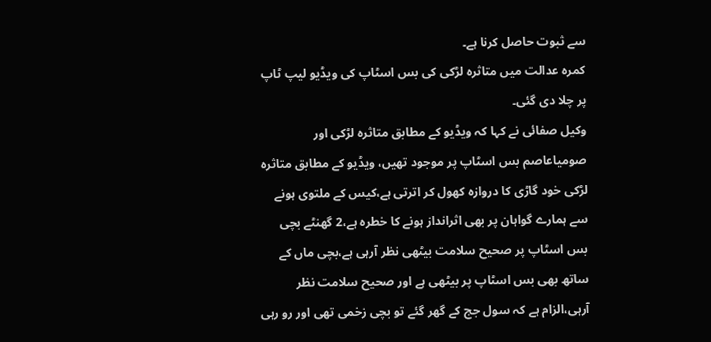سے ثبوت حاصل کرنا ہے۔
کمرہ عدالت میں متاثرہ لڑکی کی بس اسٹاپ کی ویڈیو لیپ ٹاپ پر چلا دی گئی۔
وکیل صفائی نے کہا کہ ویڈیو کے مطابق متاثرہ لڑکی اور صومیاعاصم بس اسٹاپ پر موجود تھیں، ویڈیو کے مطابق متاثرہ لڑکی خود گاڑی کا دروازہ کھول کر اترتی ہے،کیس کے ملتوی ہونے سے ہمارے گواہان پر بھی اثرانداز ہونے کا خطرہ ہے،2 گھنٹے بچی بس اسٹاپ پر صحیح سلامت بیٹھی نظر آرہی ہے،بچی ماں کے ساتھ بھی بس اسٹاپ پر بیٹھی ہے اور صحیح سلامت نظر آرہی،الزام ہے کہ سول جج کے گھر گئے تو بچی زخمی تھی اور رو رہی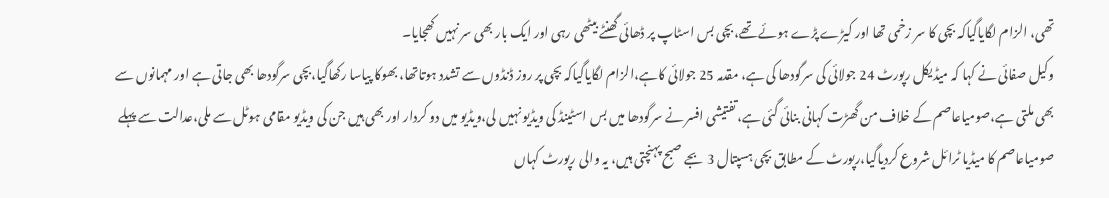تھی، الزام لگایاگیاکہ بچی کا سر زخمی تھا اور کیڑے پڑے ہوئے تھے،بچی بس اسٹاپ پر ڈھائی گھنٹے بیٹھی رہی اور ایک بار بھی سر نہیں کھجایا۔
وکیل صفائی نے کہا کہ میڈیکل رپورٹ 24 جولائی کی سرگودھا کی ہے، مقدمہ 25 جولائی کاہے،الزام لگایاگیاکہ بچی پر روز ڈنڈوں سے تشدد ہوتاتھا، بھوکا پیاسا رکھاگیا،بچی سرگودھا بھی جاتی ہے اور مہمانوں سے بھی ملتی ہے،صومیاعاصم کے خلاف من گھڑت کہانی بنائی گئی ہے،تفتیشی افسر نے سرگودھا میں بس اسٹینڈ کی ویڈیو نہیں لی،ویڈیو میں دو کردار اور بھی ہیں جن کی ویڈیو مقامی ہوٹل سے ملی،عدالت سے پہلے صومیاعاصم کا میڈیا ٹرائل شروع کردیاگیا،رپورٹ کے مطابق بچی ہسپتال 3 بجے صبح پہنچتی ہیں، یہ والی رپورٹ کہاں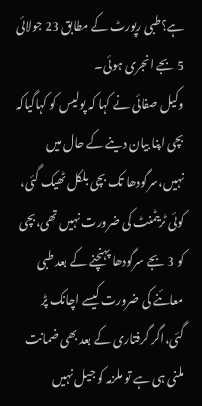ہے؟طبی رپورٹ کے مطابق 23 جولائی 5 بجے انجری ہوئی۔
وکیل صفائی نے کہا کہ پولیس کو کہاگیاکہ بچی اپنا بیان دینے کے حال میں نہیں،سرگودھا تک بچی بلکل ٹھیک گئی، کوئی ٹریٹمنٹ کی ضرورت نہیں تھی،بچی کو 3 بجے سرگودھا پہنچنے کے بعد طبی معائنے کی ضرورت کیسے اچانک پڑ گئی،اگر گرفتاری کے بعد بھی ضمانت ملنی ہی ہے تو ملزمہ کو جیل نہیں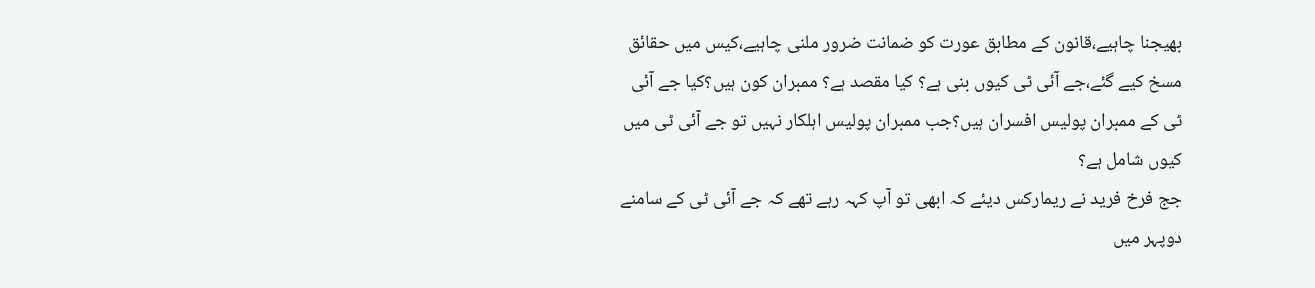بھیجنا چاہیے،قانون کے مطابق عورت کو ضمانت ضرور ملنی چاہیے،کیس میں حقائق مسخ کیے گئے،جے آئی ٹی کیوں بنی ہے؟ کیا مقصد ہے؟ ممبران کون ہیں؟کیا جے آئی ٹی کے ممبران پولیس افسران ہیں؟جب ممبران پولیس اہلکار نہیں تو جے آئی ٹی میں کیوں شامل ہے؟
جج فرخ فرید نے ریمارکس دیئے کہ ابھی تو آپ کہہ رہے تھے کہ جے آئی ٹی کے سامنے دوپہر میں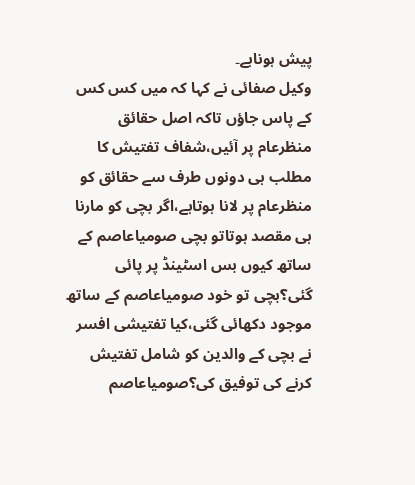پیش ہوناہے۔
وکیل صفائی نے کہا کہ میں کس کس کے پاس جاؤں تاکہ اصل حقائق منظرعام پر آئیں،شفاف تفتیش کا مطلب ہی دونوں طرف سے حقائق کو منظرعام پر لانا ہوتاہے،اگر بچی کو مارنا ہی مقصد ہوتاتو بچی صومیاعاصم کے ساتھ کیوں بس اسٹینڈ پر پائی گئی؟بچی تو خود صومیاعاصم کے ساتھ موجود دکھائی گئی،کیا تفتیشی افسر نے بچی کے والدین کو شامل تفتیش کرنے کی توفیق کی؟صومیاعاصم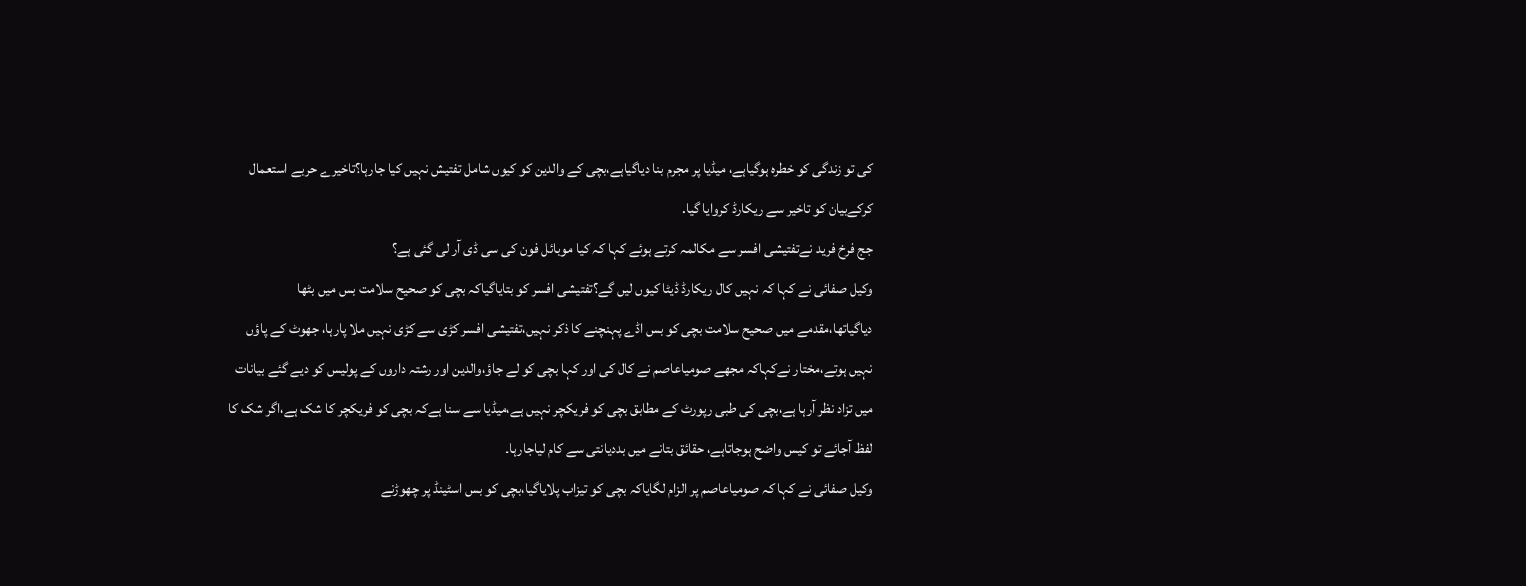کی تو زندگی کو خطرہ ہوگیاہے، میڈیا پر مجرم بنا دیاگیاہے،بچی کے والدین کو کیوں شامل تفتیش نہیں کیا جارہا؟تاخیرے حربے استعمال کرکےبیان کو تاخیر سے ریکارڈ کروایا گیا.
جج فرخ فرید نےتفتیشی افسر سے مکالمہ کرتے ہوئے کہا کہ کیا موبائل فون کی سی ڈی آر لی گئی ہے؟
وکیل صفائی نے کہا کہ نہیں کال ریکارڈ ڈیٹا کیوں لیں گے؟تفتیشی افسر کو بتایاگیاکہ بچی کو صحیح سلامت بس میں بٹھا دیاگیاتھا،مقدمے میں صحیح سلامت بچی کو بس اڈے پہنچنے کا ذکر نہیں،تفتیشی افسر کڑی سے کڑی نہیں ملا پارہا، جھوٹ کے پاؤں نہیں ہوتے،مختار نےکہاکہ مجھے صومیاعاصم نے کال کی اور کہا بچی کو لے جاؤ،والدین اور رشتہ داروں کے پولیس کو دیے گئے بیانات میں تزاد نظر آرہا ہے،بچی کی طبی رپورٹ کے مطابق بچی کو فریکچر نہیں ہے،میڈیا سے سنا ہےکہ بچی کو فریکچر کا شک ہے،اگر شک کا لفظ آجائے تو کیس واضح ہوجاتاہے، حقائق بتانے میں بددیانتی سے کام لیاجارہا۔
وکیل صفائی نے کہا کہ صومیاعاصم پر الزام لگایاکہ بچی کو تیزاب پلایاگیا،بچی کو بس اسٹینڈ پر چھوڑنے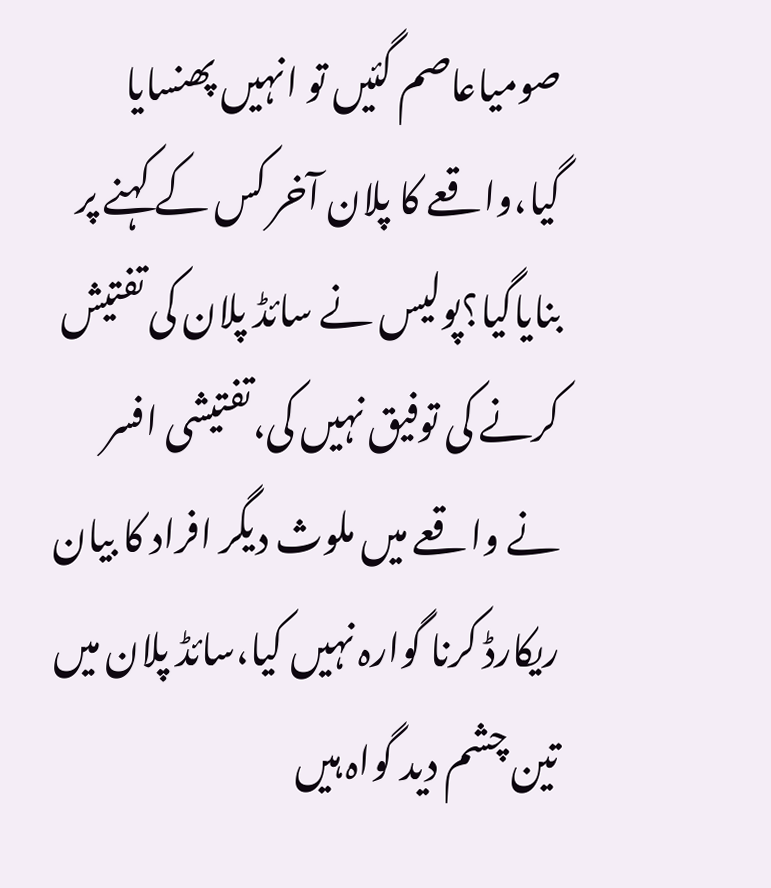صومیاعاصم گئیں تو انہیں پھنسایا گیا،واقعے کا پلان آخر کس کے کہنے پر بنایاگیا؟پولیس نے سائڈ پلان کی تفتیش کرنے کی توفیق نہیں کی،تفتیشی افسر نے واقعے میں ملوث دیگر افراد کا بیان ریکارڈ کرنا گوارہ نہیں کیا،سائڈ پلان میں تین چشم دید گواہ ہیں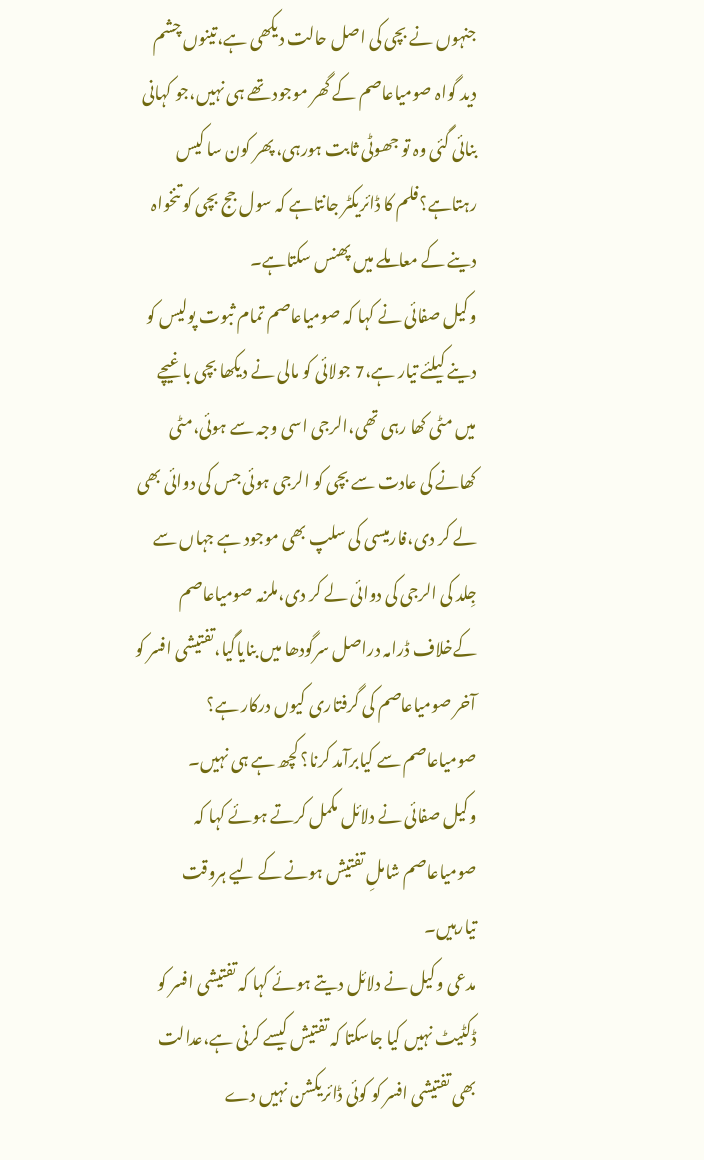جنہوں نے بچی کی اصل حالت دیکھی ہے،تینوں چشم دید گواہ صومیاعاصم کے گھر موجود تھے ہی نہیں،جو کہانی بنائی گئی وہ تو جھوٹی ثابت ہورہی، پھر کون سا کیس رہتاہے؟فلم کا ڈائریکٹر جانتاہے کہ سول جج بچی کو تنخواہ دینے کے معاملے میں پھنس سکتاہے۔
وکیل صفائی نے کہا کہ صومیاعاصم تمام ثبوت پولیس کو دینے کیلئے تیار ہے،7 جولائی کو مالی نے دیکھا بچی باغیچے میں مٹی کھا رہی تھی،الرجی اسی وجہ سے ہوئی،مٹی کھانے کی عادت سے بچی کو الرجی ہوئی جس کی دوائی بھی لے کر دی،فارمیسی کی سلپ بھی موجود ہے جہاں سے جِلد کی الرجی کی دوائی لے کر دی،ملزمہ صومیاعاصم کےخلاف ڈرامہ دراصل سرگودھا میں بنایاگیا،تفتیشی افسر کو آخر صومیاعاصم کی گرفتاری کیوں درکار ہے؟ صومیاعاصم سے کیابرآمد کرنا؟ کچھ ہے ہی نہیں۔
وکیل صفائی نے دلائل مکمل کرتے ہوئے کہا کہ صومیاعاصم شاملِ تفتیش ہونے کے لیے ہروقت تیارہیں۔
مدعی وکیل نے دلائل دیتے ہوئے کہا کہ تفتیشی افسر کو ڈکٹیٹ نہیں کیا جاسکتا کہ تفتیش کیسے کرنی ہے،عدالت بھی تفتیشی افسر کو کوئی ڈائریکشن نہیں دے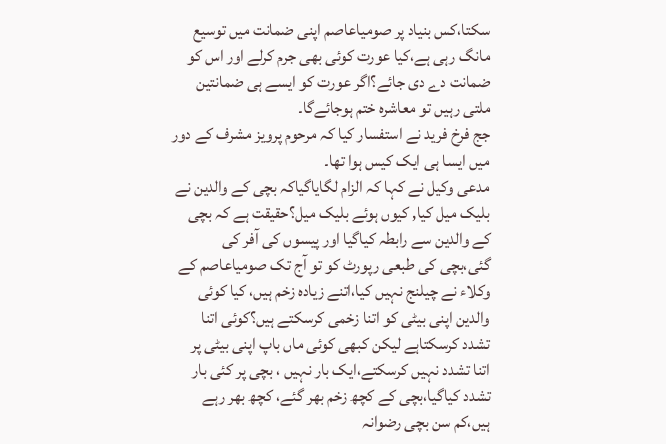سکتا،کس بنیاد پر صومیاعاصم اپنی ضمانت میں توسیع مانگ رہی ہے،کیا عورت کوئی بھی جرم کرلے اور اس کو ضمانت دے دی جائے؟اگر عورت کو ایسے ہی ضمانتین ملتی رہیں تو معاشرہ ختم ہوجائےگا۔
جج فرخ فرید نے استفسار کیا کہ مرحوم پرویز مشرف کے دور میں ایسا ہی ایک کیس ہوا تھا۔
مدعی وکیل نے کہا کہ الزام لگایاگیاکہ بچی کے والدین نے بلیک میل کیا, کیوں ہوئے بلیک میل؟حقیقت ہے کہ بچی کے والدین سے رابطہ کیاگیا اور پیسوں کی آفر کی گئی،بچی کی طبعی رپورٹ کو تو آج تک صومیاعاصم کے وکلاء نے چیلنج نہیں کیا،اتنے زیادہ زخم ہیں، کیا کوئی والدین اپنی بیٹی کو اتنا زخمی کرسکتے ہیں؟کوئی اتنا تشدد کرسکتاہے لیکن کبھی کوئی ماں باپ اپنی بیٹی پر اتنا تشدد نہیں کرسکتے،ایک بار نہیں ، بچی پر کئی بار تشدد کیاگیا،بچی کے کچھ زخم بھر گئے، کچھ بھر رہے ہیں،کم سن بچی رضوانہ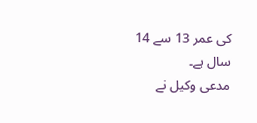کی عمر 13 سے 14 سال ہے۔
مدعی وکیل نے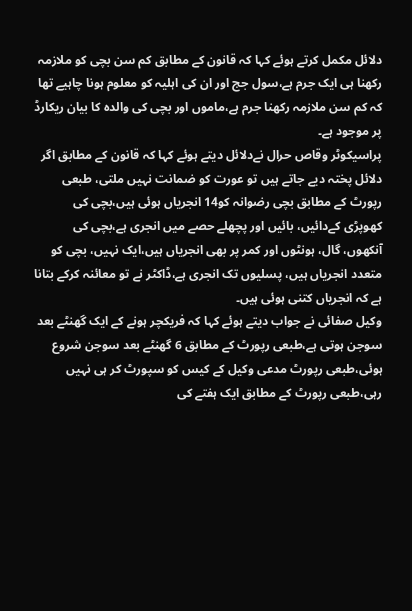دلائل مکمل کرتے ہوئے کہا کہ قانون کے مطابق کم سن بچی کو ملازمہ رکھنا ہی ایک جرم ہے،سول جج اور ان کی اہلیہ کو معلوم ہونا چاہیے تھا کہ کم سن ملازمہ رکھنا جرم ہے،ماموں اور بچی کی والدہ کا بیان ریکارڈ پر موجود ہے۔
پراسیکوٹر وقاص حرال نےدلائل دیتے ہوئے کہا کہ قانون کے مطابق اگر دلائل پختہ دیے جاتے ہیں تو عورت کو ضمانت نہیں ملتی، طبعی رپورٹ کے مطابق بچی رضوانہ کو14 انجریاں ہوئی ہیں،بچی کی کھوپڑی کےدائیں، بائیں اور پچھلے حصے میں انجری ہے،بچی کی آنکھوں، گال، ہونٹوں اور کمر پر بھی انجریاں ہیں،ایک نہیں، بچی کو متعدد انجریاں ہیں، پسلیوں تک انجری ہے،ڈاکٹر نے تو معائنہ کرکے بتانا ہے کہ انجریاں کتنی ہوئی ہیں۔
وکیل صفائی نے جواب دیتے ہوئے کہا کہ فریکچر ہونے کے ایک گھنٹے بعد سوجن ہوتی ہے،طبعی رپورٹ کے مطابق 6 گھنٹے بعد سوجن شروع ہوئی،طبعی رپورٹ مدعی وکیل کے کیس کو سپورٹ کر ہی نہیں رہی،طبعی رپورٹ کے مطابق ایک ہفتے کی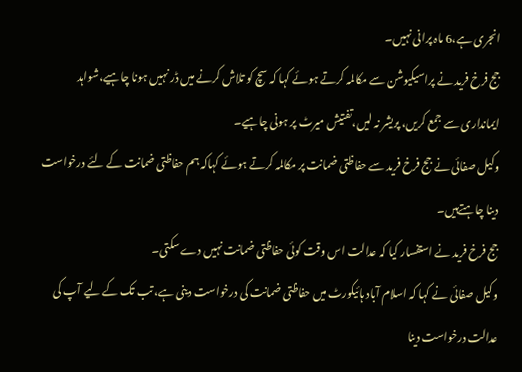انجری ہے،6 ماہ پرانی نہیں۔
جج فرخ فرید نے پراسیکیوشن سے مکالمہ کرتے ہوئے کہا کہ سچ کو تلاش کرنے میں ڈر نہیں ہونا چاہیے،شواہد ایمانداری سے جمع کریں، پریشر نہ لیں،تفتیش میرٹ پر ہونی چاہیے۔
وکیل صفائی نے جج فرخ فرید سے حفاظتی ضمانت پر مکالمہ کرتے ہوئے کہاکہ ہم حفاظتی ضمانت کے لئے درخواست دینا چاہتےہیں۔
جج فرخ فرید نے استفسار کیا کہ عدالت اس وقت کوئی حفاظتی ضمانت نہیں دے سکتی۔
وکیل صفائی نے کہا کہ اسلام آباد ہائیکورٹ میں حفاظتی ضمانت کی درخواست دینی ہے، تب تک کے لیے آپ کی عدالت درخواست دینا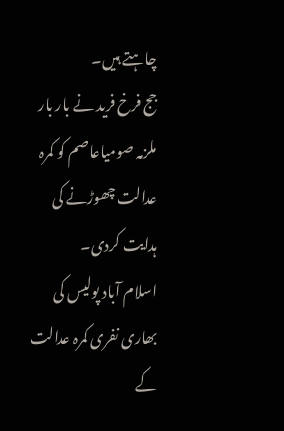چاہتے ہیں۔
جج فرخ فرید نے بار بار ملزمہ صومیاعاصم کو کمرہ عدالت چھوڑنے کی ہدایت کردی۔
اسلام آباد پولیس کی بھاری نفری کمرہ عدالت کے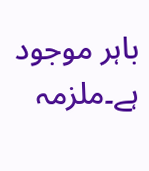باہر موجود ہے۔ملزمہ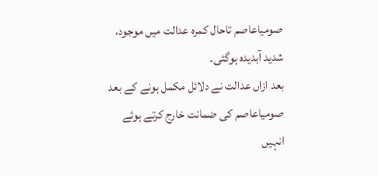صومیاعاصم تاحال کمرہ عدالت میں موجود، شدید آبدیدہ ہوگئی۔
بعد ازاں عدالت نے دلائل مکمل ہونے کے بعد صومیاعاصم کی ضمانت خارج کرتے ہوئے انہیں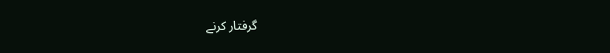گرفتار کرنے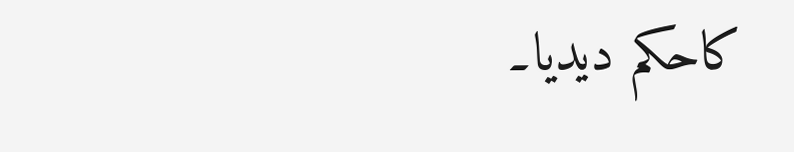کاحکم دیدیا۔